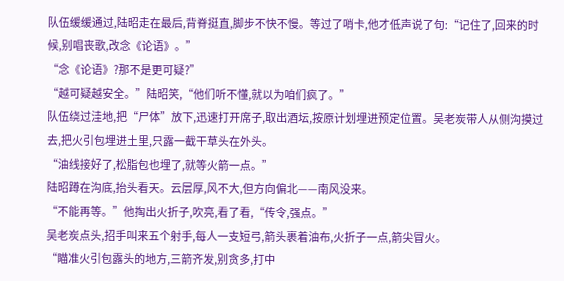队伍缓缓通过,陆昭走在最后,背脊挺直,脚步不快不慢。等过了哨卡,他才低声说了句:“记住了,回来的时候,别唱丧歌,改念《论语》。”
“念《论语》?那不是更可疑?”
“越可疑越安全。”陆昭笑,“他们听不懂,就以为咱们疯了。”
队伍绕过洼地,把“尸体”放下,迅速打开席子,取出酒坛,按原计划埋进预定位置。吴老炭带人从侧沟摸过去,把火引包埋进土里,只露一截干草头在外头。
“油线接好了,松脂包也埋了,就等火箭一点。”
陆昭蹲在沟底,抬头看天。云层厚,风不大,但方向偏北——南风没来。
“不能再等。”他掏出火折子,吹亮,看了看,“传令,强点。”
吴老炭点头,招手叫来五个射手,每人一支短弓,箭头裹着油布,火折子一点,箭尖冒火。
“瞄准火引包露头的地方,三箭齐发,别贪多,打中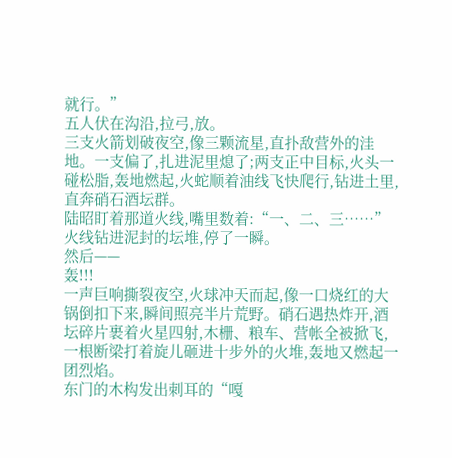就行。”
五人伏在沟沿,拉弓,放。
三支火箭划破夜空,像三颗流星,直扑敌营外的洼地。一支偏了,扎进泥里熄了;两支正中目标,火头一碰松脂,轰地燃起,火蛇顺着油线飞快爬行,钻进土里,直奔硝石酒坛群。
陆昭盯着那道火线,嘴里数着:“一、二、三……”
火线钻进泥封的坛堆,停了一瞬。
然后——
轰!!!
一声巨响撕裂夜空,火球冲天而起,像一口烧红的大锅倒扣下来,瞬间照亮半片荒野。硝石遇热炸开,酒坛碎片裹着火星四射,木栅、粮车、营帐全被掀飞,一根断梁打着旋儿砸进十步外的火堆,轰地又燃起一团烈焰。
东门的木构发出刺耳的“嘎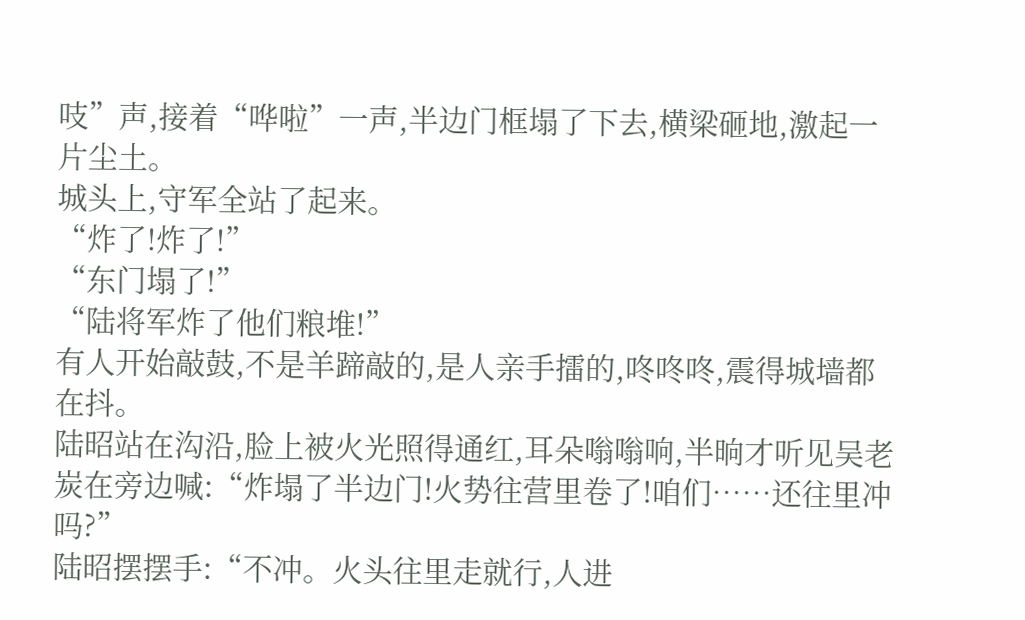吱”声,接着“哗啦”一声,半边门框塌了下去,横梁砸地,激起一片尘土。
城头上,守军全站了起来。
“炸了!炸了!”
“东门塌了!”
“陆将军炸了他们粮堆!”
有人开始敲鼓,不是羊蹄敲的,是人亲手擂的,咚咚咚,震得城墙都在抖。
陆昭站在沟沿,脸上被火光照得通红,耳朵嗡嗡响,半晌才听见吴老炭在旁边喊:“炸塌了半边门!火势往营里卷了!咱们……还往里冲吗?”
陆昭摆摆手:“不冲。火头往里走就行,人进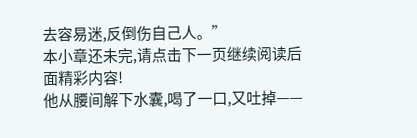去容易迷,反倒伤自己人。”
本小章还未完,请点击下一页继续阅读后面精彩内容!
他从腰间解下水囊,喝了一口,又吐掉——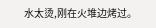水太烫,刚在火堆边烤过。